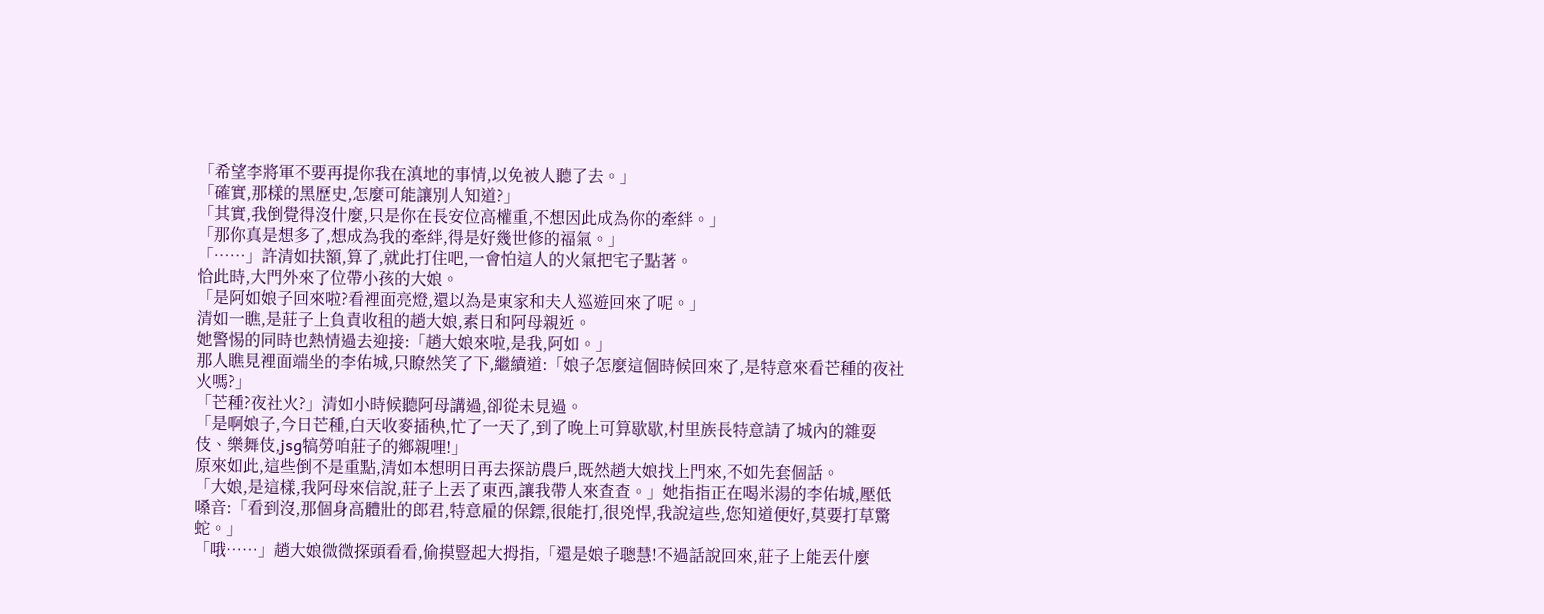「希望李將軍不要再提你我在滇地的事情,以免被人聽了去。」
「確實,那樣的黑歷史,怎麼可能讓別人知道?」
「其實,我倒覺得沒什麼,只是你在長安位高權重,不想因此成為你的牽絆。」
「那你真是想多了,想成為我的牽絆,得是好幾世修的福氣。」
「……」許清如扶額,算了,就此打住吧,一會怕這人的火氣把宅子點著。
恰此時,大門外來了位帶小孩的大娘。
「是阿如娘子回來啦?看裡面亮燈,還以為是東家和夫人巡遊回來了呢。」
清如一瞧,是莊子上負責收租的趙大娘,素日和阿母親近。
她警惕的同時也熱情過去迎接:「趙大娘來啦,是我,阿如。」
那人瞧見裡面端坐的李佑城,只瞭然笑了下,繼續道:「娘子怎麼這個時候回來了,是特意來看芒種的夜社火嗎?」
「芒種?夜社火?」清如小時候聽阿母講過,卻從未見過。
「是啊娘子,今日芒種,白天收麥插秧,忙了一天了,到了晚上可算歇歇,村里族長特意請了城內的雜耍伎、樂舞伎,jsg犒勞咱莊子的鄉親哩!」
原來如此,這些倒不是重點,清如本想明日再去探訪農戶,既然趙大娘找上門來,不如先套個話。
「大娘,是這樣,我阿母來信說,莊子上丟了東西,讓我帶人來查查。」她指指正在喝米湯的李佑城,壓低嗓音:「看到沒,那個身高體壯的郎君,特意雇的保鏢,很能打,很兇悍,我說這些,您知道便好,莫要打草驚蛇。」
「哦……」趙大娘微微探頭看看,偷摸豎起大拇指,「還是娘子聰慧!不過話說回來,莊子上能丟什麼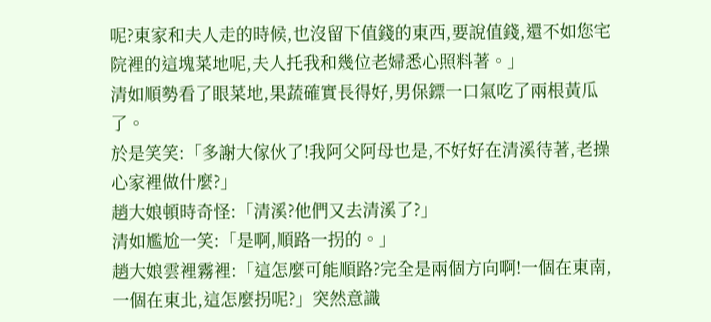呢?東家和夫人走的時候,也沒留下值錢的東西,要說值錢,還不如您宅院裡的這塊菜地呢,夫人托我和幾位老婦悉心照料著。」
清如順勢看了眼菜地,果蔬確實長得好,男保鏢一口氣吃了兩根黃瓜了。
於是笑笑:「多謝大傢伙了!我阿父阿母也是,不好好在清溪待著,老操心家裡做什麼?」
趙大娘頓時奇怪:「清溪?他們又去清溪了?」
清如尷尬一笑:「是啊,順路一拐的。」
趙大娘雲裡霧裡:「這怎麼可能順路?完全是兩個方向啊!一個在東南,一個在東北,這怎麼拐呢?」突然意識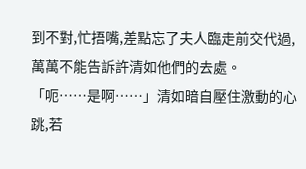到不對,忙捂嘴,差點忘了夫人臨走前交代過,萬萬不能告訴許清如他們的去處。
「呃……是啊……」清如暗自壓住激動的心跳,若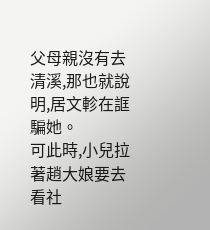父母親沒有去清溪,那也就說明,居文軫在誆騙她。
可此時,小兒拉著趙大娘要去看社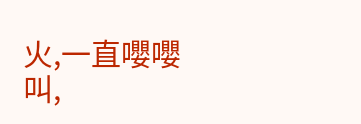火,一直嚶嚶叫,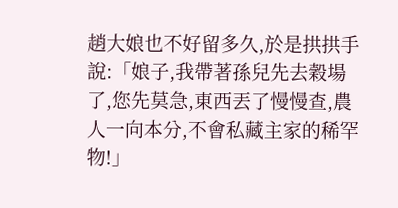趙大娘也不好留多久,於是拱拱手說:「娘子,我帶著孫兒先去穀場了,您先莫急,東西丟了慢慢查,農人一向本分,不會私藏主家的稀罕物!」